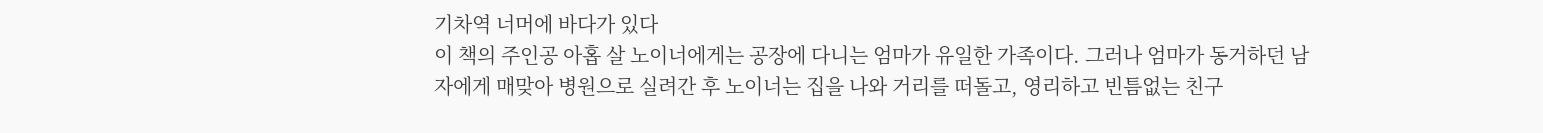기차역 너머에 바다가 있다
이 책의 주인공 아홉 살 노이너에게는 공장에 다니는 엄마가 유일한 가족이다. 그러나 엄마가 동거하던 남자에게 매맞아 병원으로 실려간 후 노이너는 집을 나와 거리를 떠돌고, 영리하고 빈틈없는 친구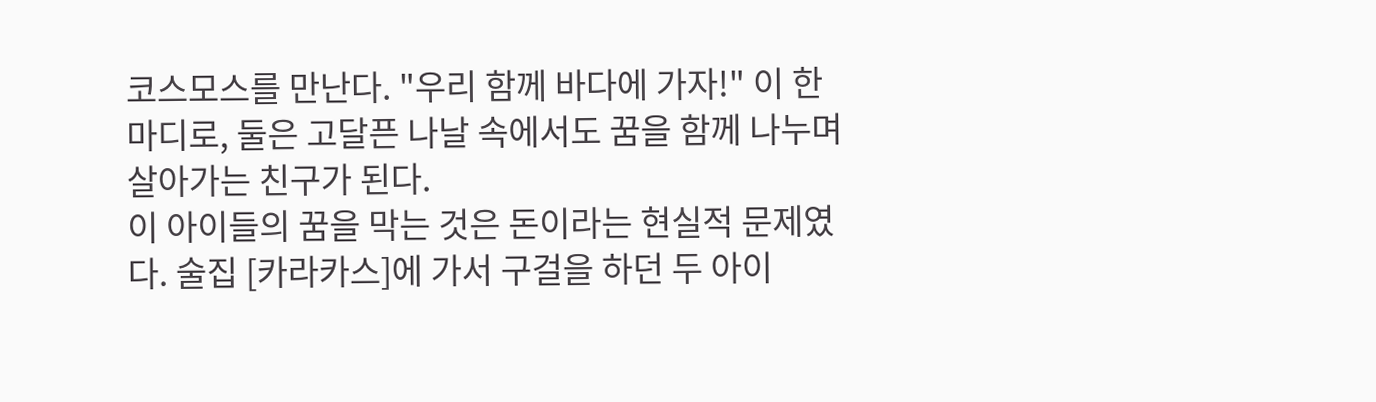코스모스를 만난다. "우리 함께 바다에 가자!" 이 한 마디로, 둘은 고달픈 나날 속에서도 꿈을 함께 나누며 살아가는 친구가 된다.
이 아이들의 꿈을 막는 것은 돈이라는 현실적 문제였다. 술집 [카라카스]에 가서 구걸을 하던 두 아이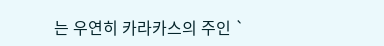는 우연히 카라카스의 주인 `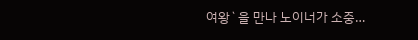여왕`을 만나 노이너가 소중…